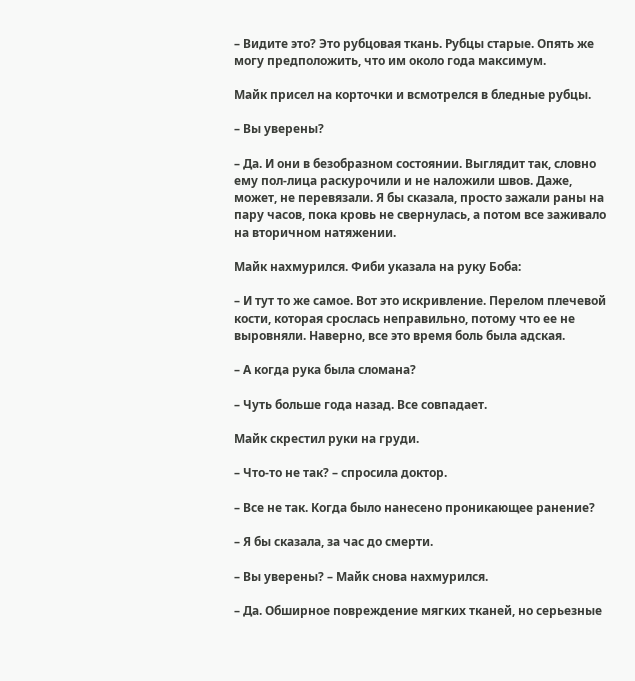– Видите это? Это рубцовая ткань. Рубцы старые. Опять же могу предположить, что им около года максимум.

Майк присел на корточки и всмотрелся в бледные рубцы.

– Вы уверены?

– Да. И они в безобразном состоянии. Выглядит так, словно ему пол-лица раскурочили и не наложили швов. Даже, может, не перевязали. Я бы сказала, просто зажали раны на пару часов, пока кровь не свернулась, а потом все заживало на вторичном натяжении.

Майк нахмурился. Фиби указала на руку Боба:

– И тут то же самое. Вот это искривление. Перелом плечевой кости, которая срослась неправильно, потому что ее не выровняли. Наверно, все это время боль была адская.

– А когда рука была сломана?

– Чуть больше года назад. Все совпадает.

Майк скрестил руки на груди.

– Что-то не так? – спросила доктор.

– Все не так. Когда было нанесено проникающее ранение?

– Я бы сказала, за час до смерти.

– Вы уверены? – Майк снова нахмурился.

– Да. Обширное повреждение мягких тканей, но серьезные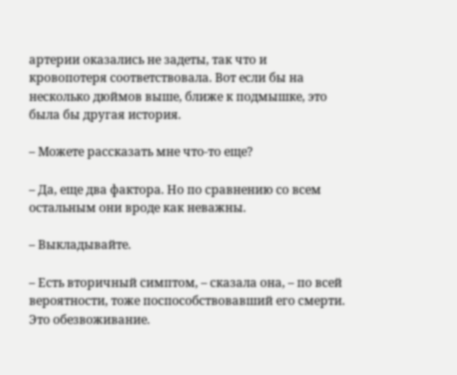артерии оказались не задеты, так что и кровопотеря соответствовала. Вот если бы на несколько дюймов выше, ближе к подмышке, это была бы другая история.

– Можете рассказать мне что-то еще?

– Да, еще два фактора. Но по сравнению со всем остальным они вроде как неважны.

– Выкладывайте.

– Есть вторичный симптом, – сказала она, – по всей вероятности, тоже поспособствовавший его смерти. Это обезвоживание.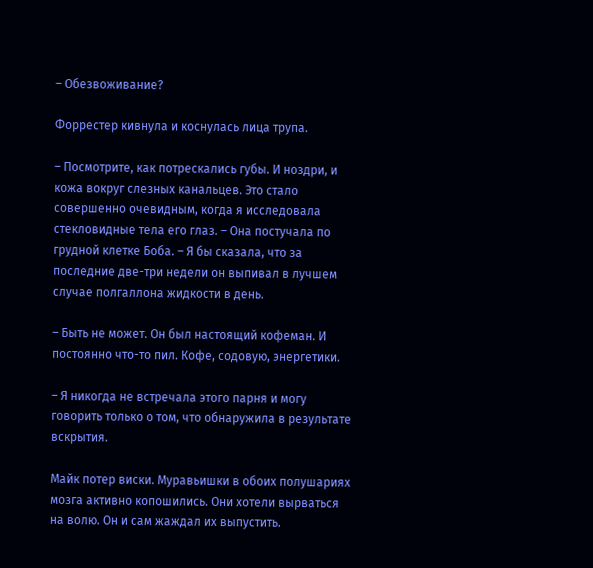– Обезвоживание?

Форрестер кивнула и коснулась лица трупа.

– Посмотрите, как потрескались губы. И ноздри, и кожа вокруг слезных канальцев. Это стало совершенно очевидным, когда я исследовала стекловидные тела его глаз. – Она постучала по грудной клетке Боба. – Я бы сказала, что за последние две-три недели он выпивал в лучшем случае полгаллона жидкости в день.

– Быть не может. Он был настоящий кофеман. И постоянно что-то пил. Кофе, содовую, энергетики.

– Я никогда не встречала этого парня и могу говорить только о том, что обнаружила в результате вскрытия.

Майк потер виски. Муравьишки в обоих полушариях мозга активно копошились. Они хотели вырваться на волю. Он и сам жаждал их выпустить.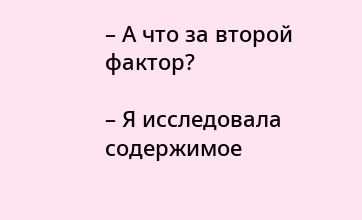– А что за второй фактор?

– Я исследовала содержимое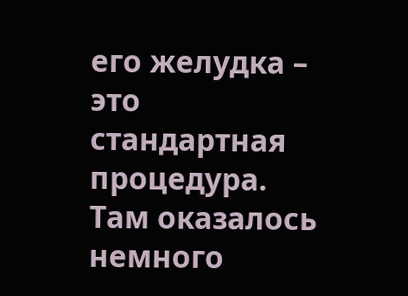его желудка – это стандартная процедура. Там оказалось немного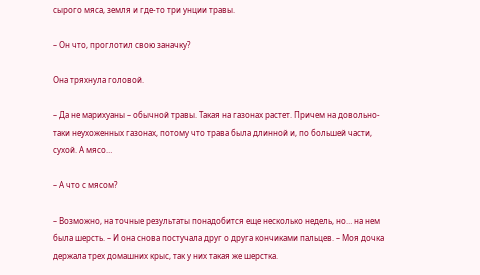сырого мяса, земля и где-то три унции травы.

– Он что, проглотил свою заначку?

Она тряхнула головой.

– Да не марихуаны – обычной травы. Такая на газонах растет. Причем на довольно-таки неухоженных газонах, потому что трава была длинной и, по большей части, сухой. А мясо…

– А что с мясом?

– Возможно, на точные результаты понадобится еще несколько недель, но… на нем была шерсть. – И она снова постучала друг о друга кончиками пальцев. – Моя дочка держала трех домашних крыс, так у них такая же шерстка.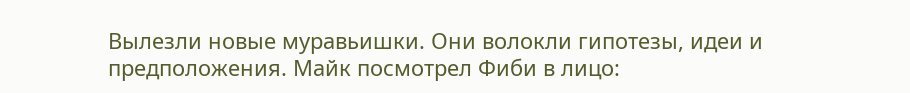Вылезли новые муравьишки. Они волокли гипотезы, идеи и предположения. Майк посмотрел Фиби в лицо: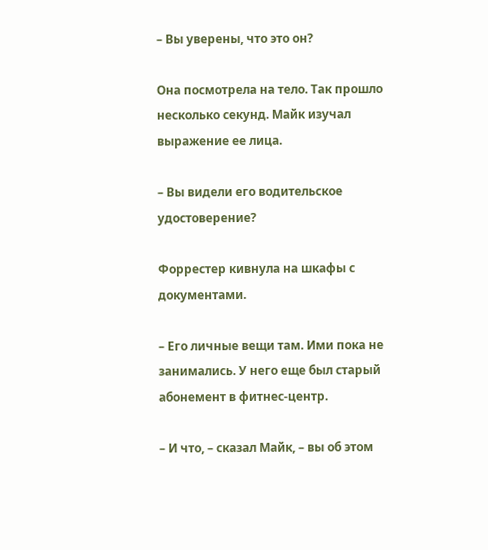– Вы уверены, что это он?

Она посмотрела на тело. Так прошло несколько секунд. Майк изучал выражение ее лица.

– Вы видели его водительское удостоверение?

Форрестер кивнула на шкафы с документами.

– Его личные вещи там. Ими пока не занимались. У него еще был старый абонемент в фитнес-центр.

– И что, – сказал Майк, – вы об этом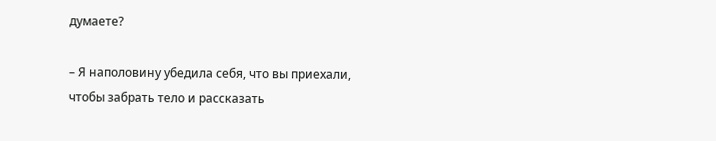думаете?

– Я наполовину убедила себя, что вы приехали, чтобы забрать тело и рассказать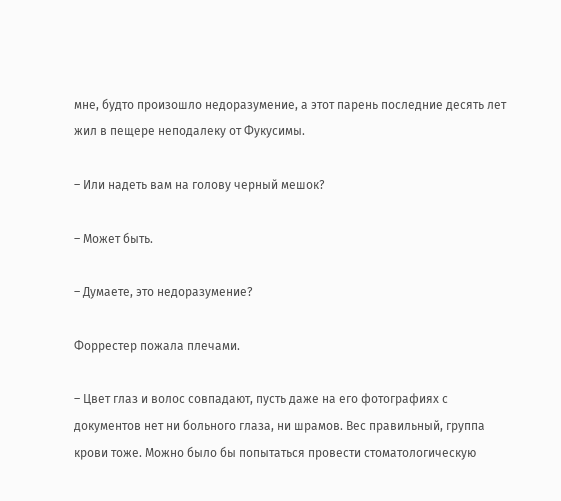мне, будто произошло недоразумение, а этот парень последние десять лет жил в пещере неподалеку от Фукусимы.

– Или надеть вам на голову черный мешок?

– Может быть.

– Думаете, это недоразумение?

Форрестер пожала плечами.

– Цвет глаз и волос совпадают, пусть даже на его фотографиях с документов нет ни больного глаза, ни шрамов. Вес правильный, группа крови тоже. Можно было бы попытаться провести стоматологическую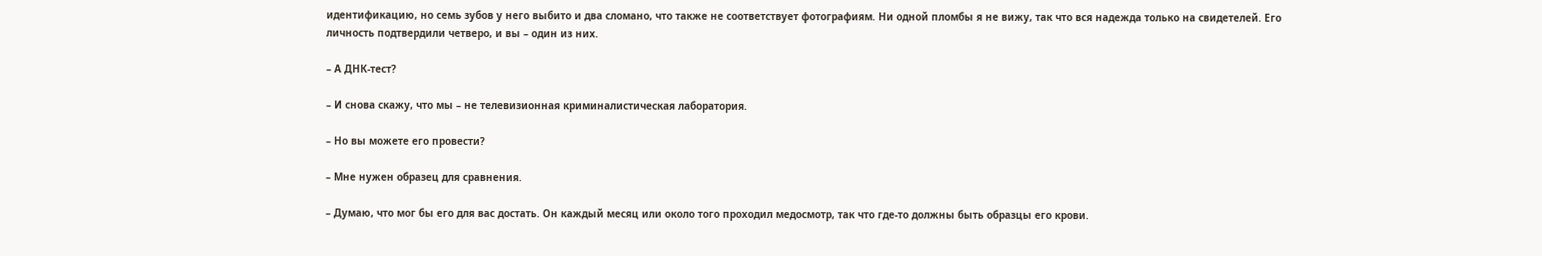идентификацию, но семь зубов у него выбито и два сломано, что также не соответствует фотографиям. Ни одной пломбы я не вижу, так что вся надежда только на свидетелей. Его личность подтвердили четверо, и вы – один из них.

– А ДНК-тест?

– И снова скажу, что мы – не телевизионная криминалистическая лаборатория.

– Но вы можете его провести?

– Мне нужен образец для сравнения.

– Думаю, что мог бы его для вас достать. Он каждый месяц или около того проходил медосмотр, так что где-то должны быть образцы его крови.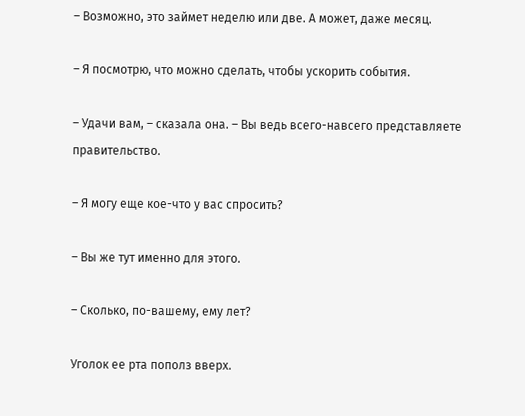– Возможно, это займет неделю или две. А может, даже месяц.

– Я посмотрю, что можно сделать, чтобы ускорить события.

– Удачи вам, – сказала она. – Вы ведь всего-навсего представляете правительство.

– Я могу еще кое-что у вас спросить?

– Вы же тут именно для этого.

– Сколько, по-вашему, ему лет?

Уголок ее рта пополз вверх.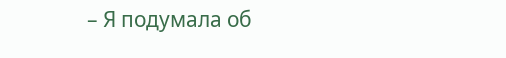– Я подумала об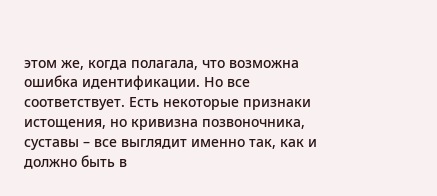этом же, когда полагала, что возможна ошибка идентификации. Но все соответствует. Есть некоторые признаки истощения, но кривизна позвоночника, суставы – все выглядит именно так, как и должно быть в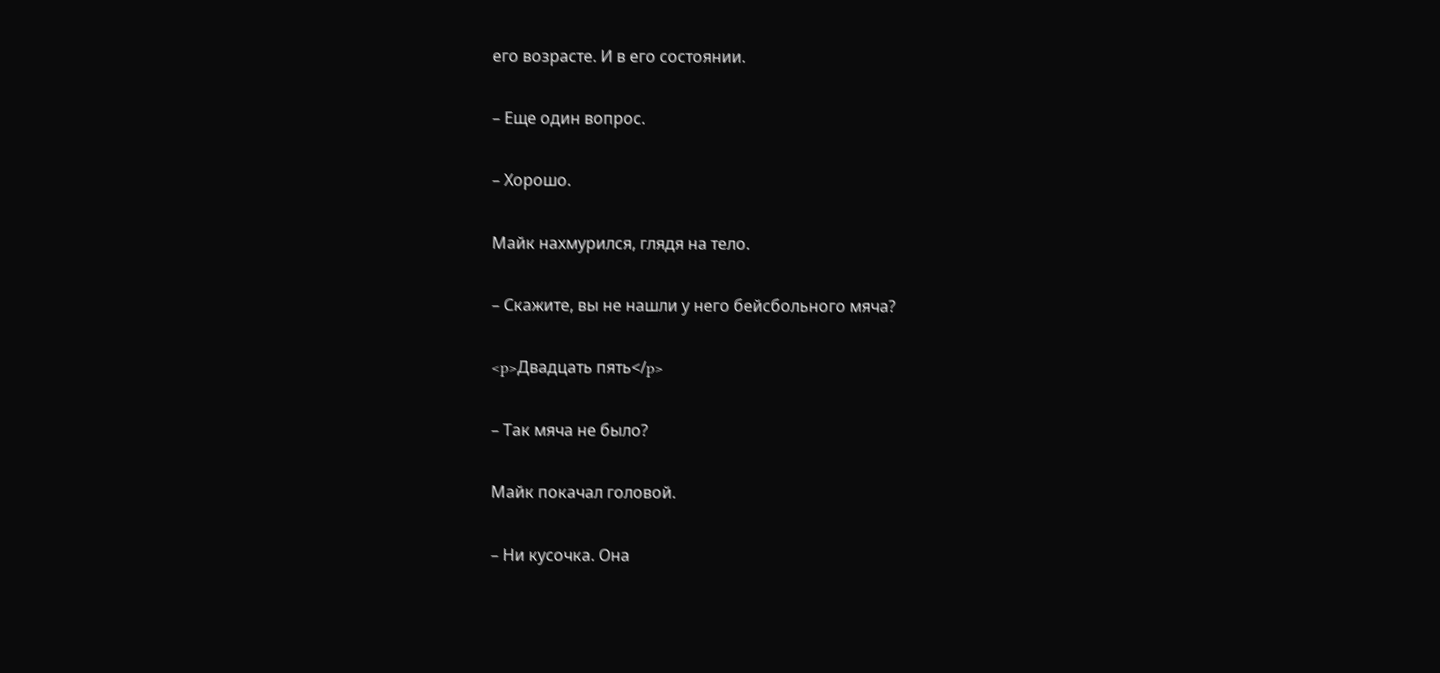его возрасте. И в его состоянии.

– Еще один вопрос.

– Хорошо.

Майк нахмурился, глядя на тело.

– Скажите, вы не нашли у него бейсбольного мяча?

<p>Двадцать пять</p>

– Так мяча не было?

Майк покачал головой.

– Ни кусочка. Она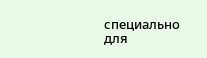специально для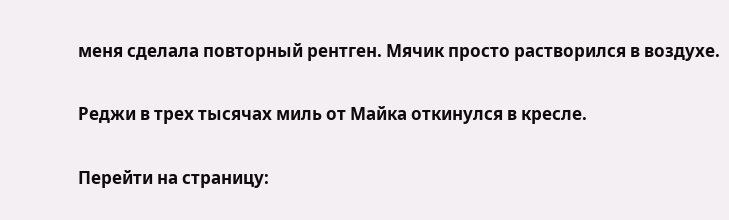меня сделала повторный рентген. Мячик просто растворился в воздухе.

Реджи в трех тысячах миль от Майка откинулся в кресле.

Перейти на страницу: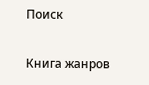Поиск

Книга жанров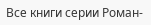Все книги серии Роман-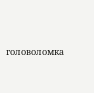головоломка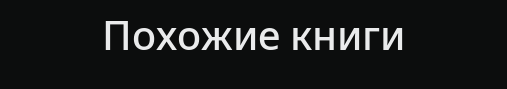Похожие книги